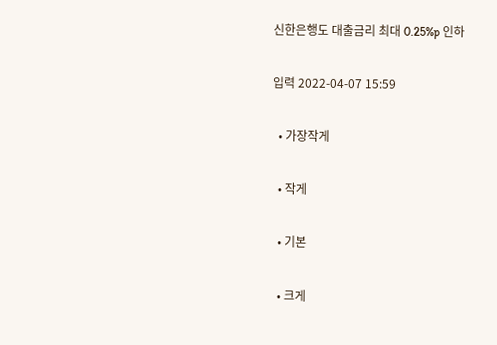신한은행도 대출금리 최대 0.25%p 인하

입력 2022-04-07 15:59

  • 가장작게

  • 작게

  • 기본

  • 크게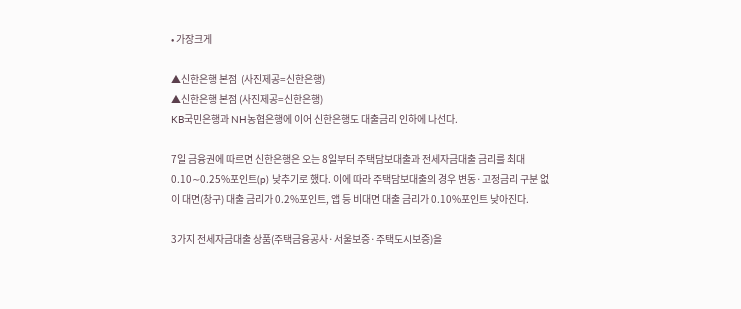• 가장크게

▲신한은행 본점  (사진제공=신한은행)
▲신한은행 본점 (사진제공=신한은행)
KB국민은행과 NH농협은행에 이어 신한은행도 대출금리 인하에 나선다.

7일 금융권에 따르면 신한은행은 오는 8일부터 주택담보대출과 전세자금대출 금리를 최대 0.10∼0.25%포인트(p) 낮추기로 했다. 이에 따라 주택담보대출의 경우 변동·고정금리 구분 없이 대면(창구) 대출 금리가 0.2%포인트, 앱 등 비대면 대출 금리가 0.10%포인트 낮아진다.

3가지 전세자금대출 상품(주택금융공사·서울보증·주택도시보증)을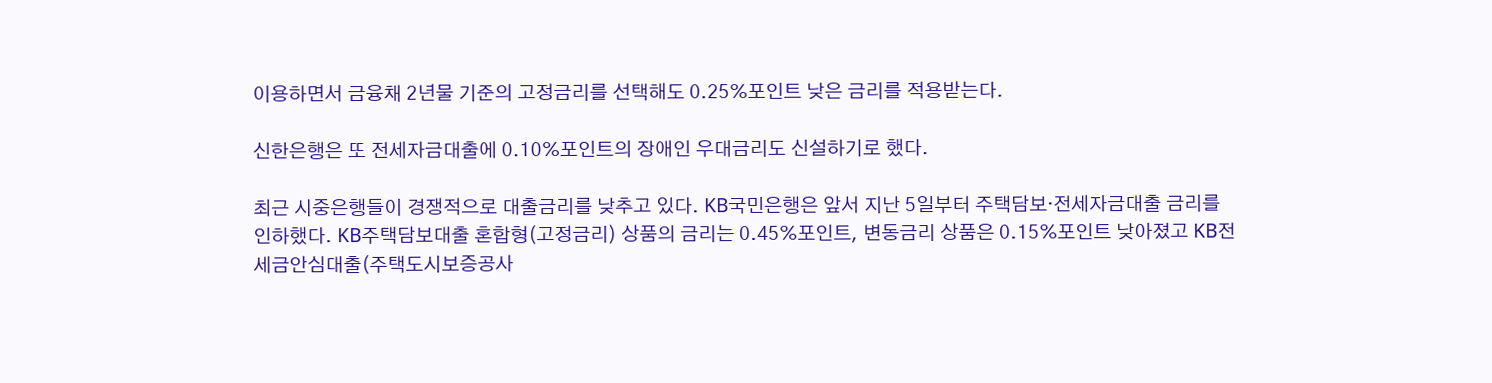이용하면서 금융채 2년물 기준의 고정금리를 선택해도 0.25%포인트 낮은 금리를 적용받는다.

신한은행은 또 전세자금대출에 0.10%포인트의 장애인 우대금리도 신설하기로 했다.

최근 시중은행들이 경쟁적으로 대출금리를 낮추고 있다. KB국민은행은 앞서 지난 5일부터 주택담보·전세자금대출 금리를 인하했다. KB주택담보대출 혼합형(고정금리) 상품의 금리는 0.45%포인트, 변동금리 상품은 0.15%포인트 낮아졌고 KB전세금안심대출(주택도시보증공사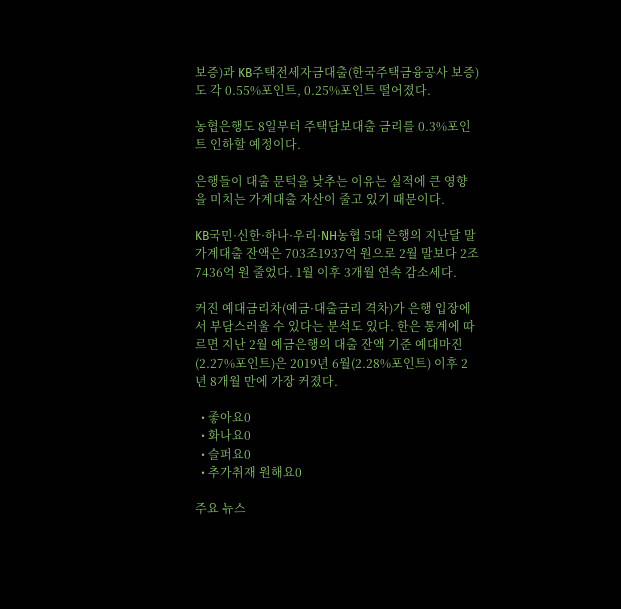보증)과 KB주택전세자금대출(한국주택금융공사 보증)도 각 0.55%포인트, 0.25%포인트 떨어졌다.

농협은행도 8일부터 주택담보대출 금리를 0.3%포인트 인하할 예정이다.

은행들이 대출 문턱을 낮추는 이유는 실적에 큰 영향을 미치는 가계대출 자산이 줄고 있기 때문이다.

KB국민·신한·하나·우리·NH농협 5대 은행의 지난달 말 가계대출 잔액은 703조1937억 원으로 2월 말보다 2조7436억 원 줄었다. 1월 이후 3개월 연속 감소세다.

커진 예대금리차(예금·대출금리 격차)가 은행 입장에서 부담스러울 수 있다는 분석도 있다. 한은 통계에 따르면 지난 2월 예금은행의 대출 잔액 기준 예대마진(2.27%포인트)은 2019년 6월(2.28%포인트) 이후 2년 8개월 만에 가장 커졌다.

  • 좋아요0
  • 화나요0
  • 슬퍼요0
  • 추가취재 원해요0

주요 뉴스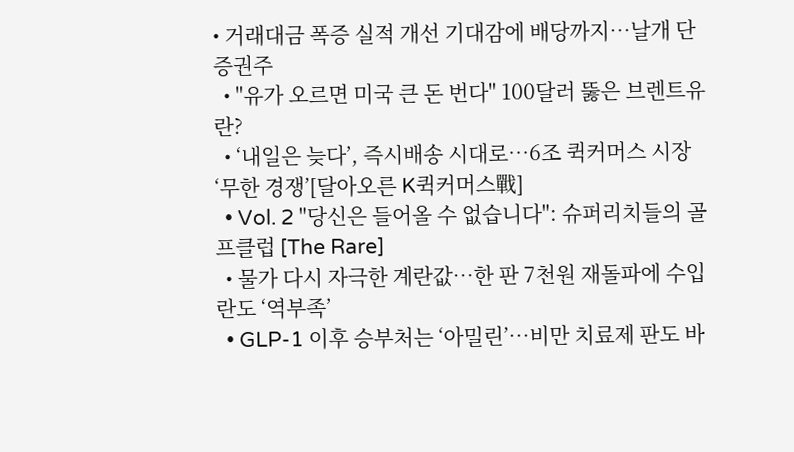• 거래대금 폭증 실적 개선 기대감에 배당까지…날개 단 증권주
  • "유가 오르면 미국 큰 돈 번다" 100달러 뚫은 브렌트유란?
  • ‘내일은 늦다’, 즉시배송 시대로⋯6조 퀵커머스 시장 ‘무한 경쟁’[달아오른 K퀵커머스戰]
  • Vol. 2 "당신은 들어올 수 없습니다": 슈퍼리치들의 골프클럽 [The Rare]
  • 물가 다시 자극한 계란값…한 판 7천원 재돌파에 수입란도 ‘역부족’
  • GLP-1 이후 승부처는 ‘아밀린’…비만 치료제 판도 바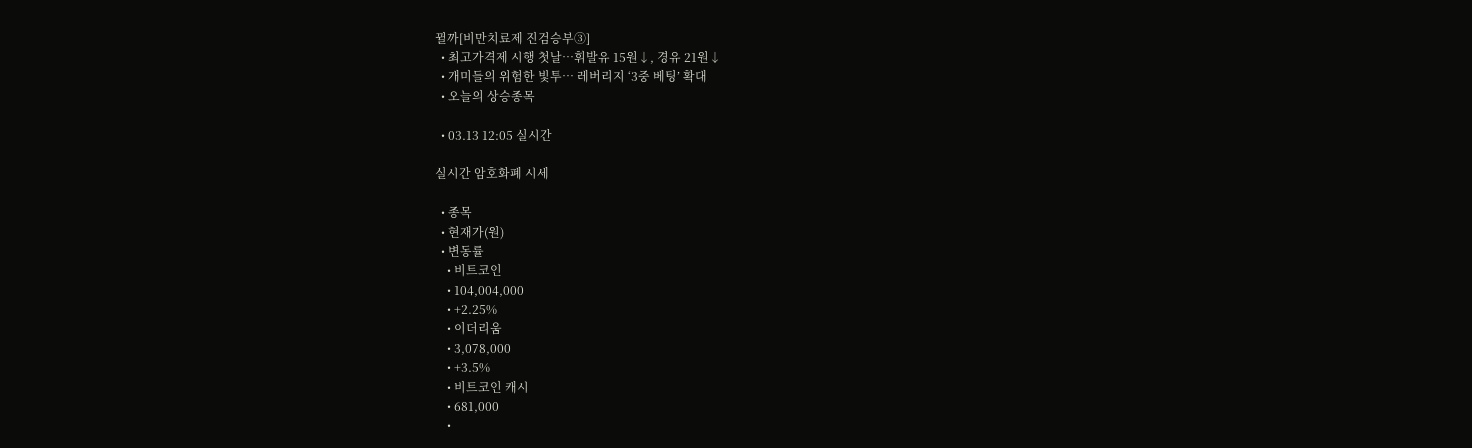뀔까[비만치료제 진검승부③]
  • 최고가격제 시행 첫날⋯휘발유 15원↓, 경유 21원↓
  • 개미들의 위험한 빛투⋯ 레버리지 ‘3중 베팅’ 확대
  • 오늘의 상승종목

  • 03.13 12:05 실시간

실시간 암호화폐 시세

  • 종목
  • 현재가(원)
  • 변동률
    • 비트코인
    • 104,004,000
    • +2.25%
    • 이더리움
    • 3,078,000
    • +3.5%
    • 비트코인 캐시
    • 681,000
    •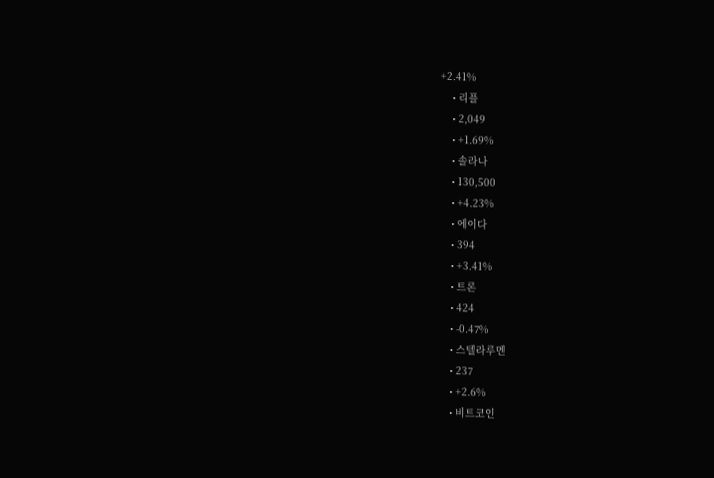+2.41%
    • 리플
    • 2,049
    • +1.69%
    • 솔라나
    • 130,500
    • +4.23%
    • 에이다
    • 394
    • +3.41%
    • 트론
    • 424
    • -0.47%
    • 스텔라루멘
    • 237
    • +2.6%
    • 비트코인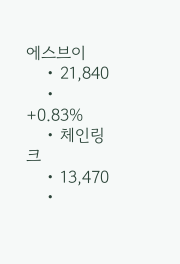에스브이
    • 21,840
    • +0.83%
    • 체인링크
    • 13,470
    •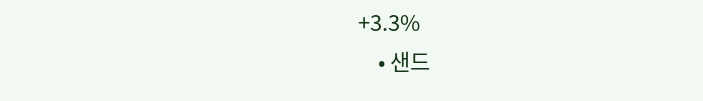+3.3%
    • 샌드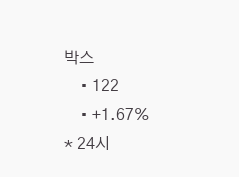박스
    • 122
    • +1.67%
* 24시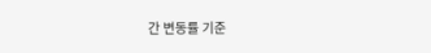간 변동률 기준